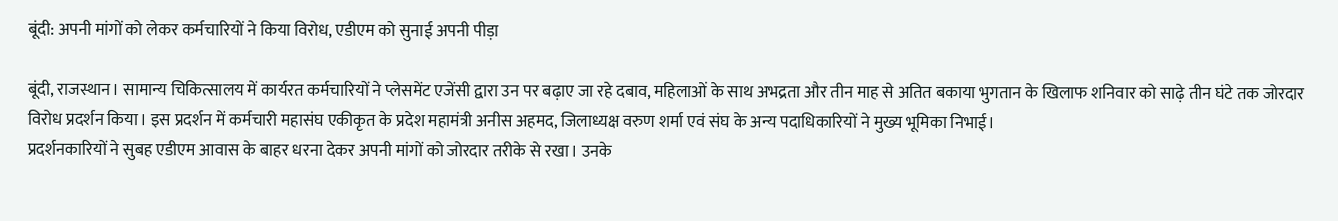बूंदी: अपनी मांगों को लेकर कर्मचारियों ने किया विरोध, एडीएम को सुनाई अपनी पीड़ा

बूंदी, राजस्थान। सामान्य चिकित्सालय में कार्यरत कर्मचारियों ने प्लेसमेंट एजेंसी द्वारा उन पर बढ़ाए जा रहे दबाव, महिलाओं के साथ अभद्रता और तीन माह से अतित बकाया भुगतान के खिलाफ शनिवार को साढ़े तीन घंटे तक जोरदार विरोध प्रदर्शन किया। इस प्रदर्शन में कर्मचारी महासंघ एकीकृत के प्रदेश महामंत्री अनीस अहमद, जिलाध्यक्ष वरुण शर्मा एवं संघ के अन्य पदाधिकारियों ने मुख्य भूमिका निभाई।
प्रदर्शनकारियों ने सुबह एडीएम आवास के बाहर धरना देकर अपनी मांगों को जोरदार तरीके से रखा। उनके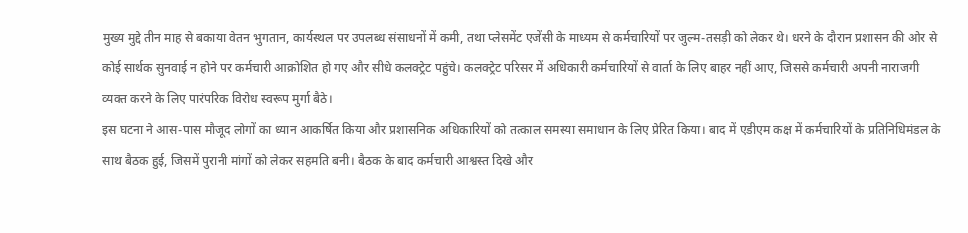मुख्य मुद्दे तीन माह से बकाया वेतन भुगतान, कार्यस्थल पर उपलब्ध संसाधनों में कमी, तथा प्लेसमेंट एजेंसी के माध्यम से कर्मचारियों पर जुल्म-तसड़ी को लेकर थे। धरने के दौरान प्रशासन की ओर से कोई सार्थक सुनवाई न होने पर कर्मचारी आक्रोशित हो गए और सीधे कलक्ट्रेट पहुंचे। कलक्ट्रेट परिसर में अधिकारी कर्मचारियों से वार्ता के लिए बाहर नहीं आए, जिससे कर्मचारी अपनी नाराजगी व्यक्त करने के लिए पारंपरिक विरोध स्वरूप मुर्गा बैठे।
इस घटना ने आस-पास मौजूद लोगों का ध्यान आकर्षित किया और प्रशासनिक अधिकारियों को तत्काल समस्या समाधान के लिए प्रेरित किया। बाद में एडीएम कक्ष में कर्मचारियों के प्रतिनिधिमंडल के साथ बैठक हुई, जिसमें पुरानी मांगों को लेकर सहमति बनी। बैठक के बाद कर्मचारी आश्वस्त दिखे और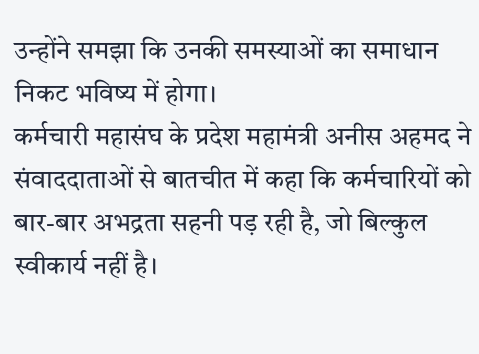उन्होंने समझा कि उनकी समस्याओं का समाधान निकट भविष्य में होगा।
कर्मचारी महासंघ के प्रदेश महामंत्री अनीस अहमद ने संवाददाताओं से बातचीत में कहा कि कर्मचारियों को बार-बार अभद्रता सहनी पड़ रही है, जो बिल्कुल स्वीकार्य नहीं है।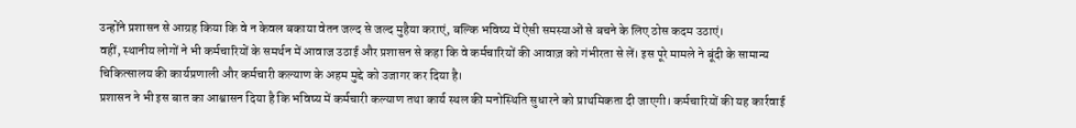उन्होंने प्रशासन से आग्रह किया कि वे न केवल बकाया वेतन जल्द से जल्द मुहैया कराएं, बल्कि भविष्य में ऐसी समस्याओं से बचने के लिए ठोस कदम उठाएं।
वहीं, स्थानीय लोगों ने भी कर्मचारियों के समर्थन में आवाज उठाई और प्रशासन से कहा कि वे कर्मचारियों की आवाज़ को गंभीरता से लें। इस पूरे मामले ने बूंदी के सामान्य चिकित्सालय की कार्यप्रणाली और कर्मचारी कल्याण के अहम मुद्दे को उजागर कर दिया है।
प्रशासन ने भी इस बात का आश्वासन दिया है कि भविष्य में कर्मचारी कल्याण तथा कार्य स्थल की मनोस्थिति सुधारने को प्राथमिकता दी जाएगी। कर्मचारियों की यह कार्रवाई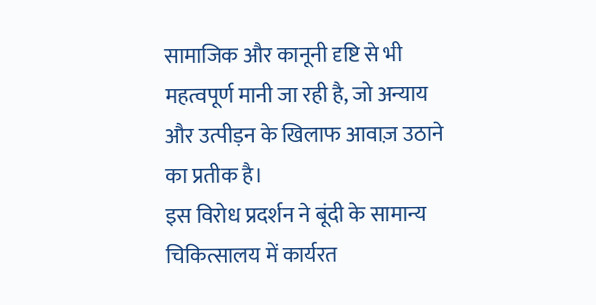सामाजिक और कानूनी दृष्टि से भी महत्वपूर्ण मानी जा रही है, जो अन्याय और उत्पीड़न के खिलाफ आवाज़ उठाने का प्रतीक है।
इस विरोध प्रदर्शन ने बूंदी के सामान्य चिकित्सालय में कार्यरत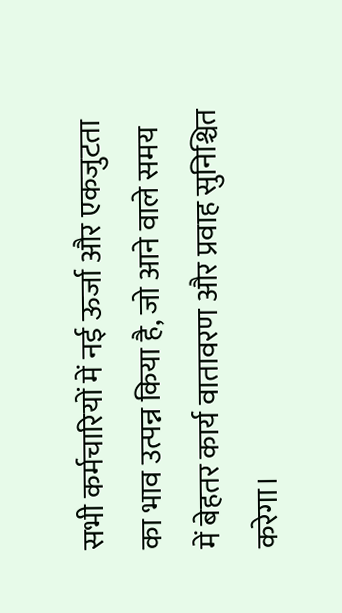सभी कर्मचारियों में नई ऊर्जा और एकजुटता का भाव उत्पन्न किया है, जो आने वाले समय में बेहतर कार्य वातावरण और प्रवाह सुनिश्चित करेगा।